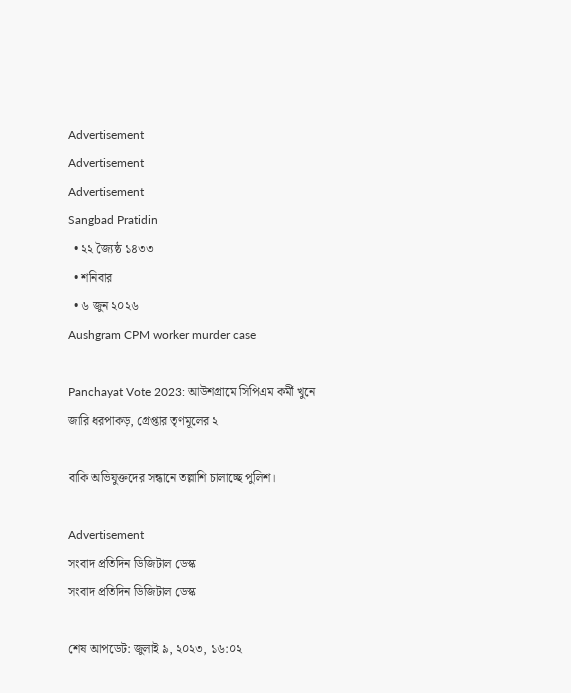Advertisement
Advertisement
Advertisement
Sangbad Pratidin
  • ২২ জ্যৈষ্ঠ ১৪৩৩
  • শনিবার
  • ৬ জুন ২০২৬
Aushgram CPM worker murder case

Panchayat Vote 2023: আউশগ্রামে সিপিএম কর্মী খুনে জারি ধরপাকড়, গ্রেপ্তার তৃণমূলের ২

বাকি অভিযুক্তদের সন্ধানে তল্লাশি চালাচ্ছে পুলিশ।

Advertisement
সংবাদ প্রতিদিন ডিজিটাল ডেস্ক
সংবাদ প্রতিদিন ডিজিটাল ডেস্ক

শেষ আপডেট: জুলাই ৯, ২০২৩, ১৬:০২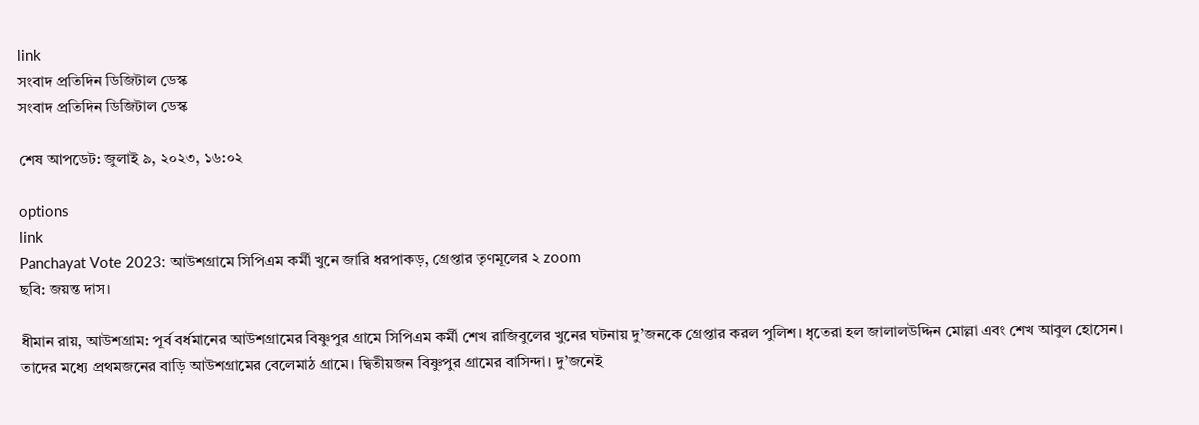link
সংবাদ প্রতিদিন ডিজিটাল ডেস্ক
সংবাদ প্রতিদিন ডিজিটাল ডেস্ক

শেষ আপডেট: জুলাই ৯, ২০২৩, ১৬:০২

options
link
Panchayat Vote 2023: আউশগ্রামে সিপিএম কর্মী খুনে জারি ধরপাকড়, গ্রেপ্তার তৃণমূলের ২ zoom
ছবি: জয়ন্ত দাস।

ধীমান রায়, আউশগ্রাম: পূর্ব বর্ধমানের আউশগ্রামের বিষ্ণুপুর গ্রামে সিপিএম কর্মী শেখ রাজিবুলের খুনের ঘটনায় দু’জনকে গ্রেপ্তার করল পুলিশ। ধৃতেরা হল জালালউদ্দিন মোল্লা এবং শেখ আবুল হোসেন। তাদের মধ্যে প্রথমজনের বাড়ি আউশগ্রামের বেলেমাঠ গ্রামে। দ্বিতীয়জন বিষ্ণুপুর গ্রামের বাসিন্দা। দু’জনেই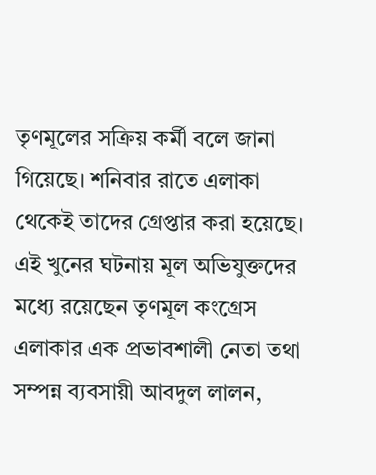তৃণমূলের সক্রিয় কর্মী বলে জানা গিয়েছে। শনিবার রাতে এলাকা থেকেই তাদের গ্রেপ্তার করা হয়েছে। এই খুনের ঘটনায় মূল অভিযুক্তদের মধ্যে রয়েছেন তৃণমূল কংগ্রেস এলাকার এক প্রভাবশালী নেতা তথা সম্পন্ন ব্যবসায়ী আবদুল লালন,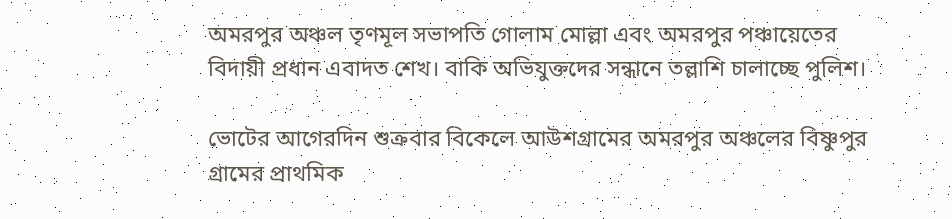অমরপুর অঞ্চল তৃণমূল সভাপতি গোলাম মোল্লা এবং অমরপুর পঞ্চায়েতের বিদায়ী প্রধান এবাদত শেখ। বাকি অভিযুক্তদের সন্ধানে তল্লাশি চালাচ্ছে পুলিশ।

ভোটের আগেরদিন শুক্রবার বিকেলে আউশগ্রামের অমরপুর অঞ্চলের বিষ্ণুপুর গ্রামের প্রাথমিক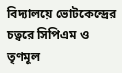বিদ্যালয়ে ভোটকেন্দ্রের চত্বরে সিপিএম ও তৃণমূল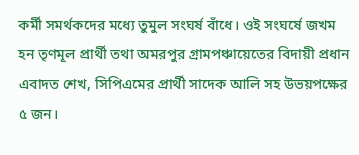কর্মী সমর্থকদের মধ্যে তুমুল সংঘর্ষ বাঁধে। ওই সংঘর্ষে জখম হন তৃণমূল প্রার্থী তথা অমরপুর গ্রামপঞ্চায়েতের বিদায়ী প্রধান এবাদত শেখ, সিপিএমের প্রার্থী সাদেক আলি সহ উভয়পক্ষের ৫ জন।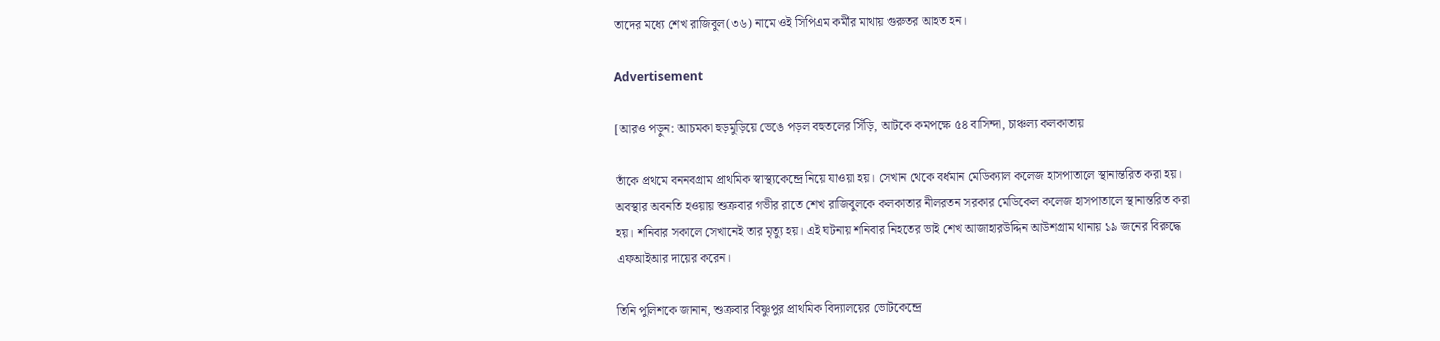তাদের মধ্যে শেখ রাজিবুল(৩৬) নামে ওই সিপিএম কর্মীর মাথায় গুরুতর আহত হন।

Advertisement

[আরও পড়ুন: আচমকা হুড়মুড়িয়ে ভেঙে পড়ল বহুতলের সিঁড়ি, আটকে কমপক্ষে ৫৪ বাসিন্দা, চাঞ্চল্য কলকাতায়

তাঁকে প্রথমে বননবগ্রাম প্রাথমিক স্বাস্থ্যকেন্দ্রে নিয়ে যাওয়া হয়। সেখান থেকে বর্ধমান মেডিক্যাল কলেজ হাসপাতালে স্থানান্তরিত করা হয়। অবস্থার অবনতি হওয়ায় শুক্রবার গভীর রাতে শেখ রাজিবুলকে কলকাতার নীলরতন সরকার মেডিকেল কলেজ হাসপাতালে স্থানান্তরিত করা হয়। শনিবার সকালে সেখানেই তার মৃত্যু হয়। এই ঘটনায় শনিবার নিহতের ভাই শেখ আজাহারউদ্দিন আউশগ্রাম থানায় ১৯ জনের বিরুদ্ধে এফআইআর দায়ের করেন।

তিনি পুলিশকে জানান, শুক্রবার বিষ্ণুপুর প্রাথমিক বিদ্যালয়ের ভোটকেন্দ্রে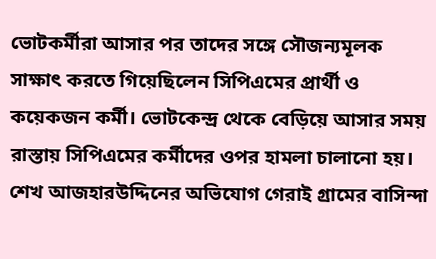ভোটকর্মীরা আসার পর তাদের সঙ্গে সৌজন্যমূলক সাক্ষাৎ করতে গিয়েছিলেন সিপিএমের প্রার্থী ও কয়েকজন কর্মী। ভোটকেন্দ্র থেকে বেড়িয়ে আসার সময় রাস্তায় সিপিএমের কর্মীদের ওপর হামলা চালানো হয়। শেখ আজহারউদ্দিনের অভিযোগ গেরাই গ্রামের বাসিন্দা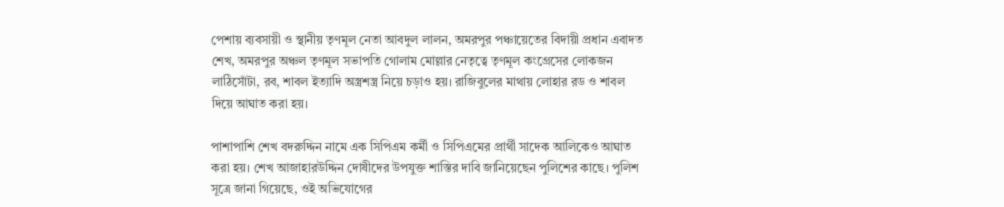পেশায় ব্যবসায়ী ও স্থানীয় তৃণমূল নেতা আবদুল লালন, অমরপুর পঞ্চায়েতের বিদায়ী প্রধান এবাদত শেখ, অমরপুর অঞ্চল তৃণমূল সভাপতি গোলাম মোল্লার নেতৃত্বে তৃণমূল কংগ্রেসের লোকজন লাঠিসোঁটা, রব, শাবল ইত্যাদি অস্ত্রশস্ত্র নিয়ে চড়াও হয়। রাজিবুলের মাথায় লোহার রড ও শাবল দিয়ে আঘাত করা হয়।

পাশাপাশি শেখ বদরুদ্দিন নামে এক সিপিএম কর্মী ও সিপিএমের প্রার্থী সাদেক আলিকেও আঘাত করা হয়। শেখ আজাহারউদ্দিন দোষীদের উপযুক্ত শাস্তির দাবি জানিয়েছেন পুলিশের কাছে। পুলিশ সূত্রে জানা গিয়েছে, ওই অভিযোগের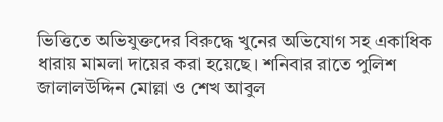ভিত্তিতে অভিযুক্তদের বিরুদ্ধে খুনের অভিযোগ সহ একাধিক ধারায় মামলা দায়ের করা হয়েছে। শনিবার রাতে পুলিশ জালালউদ্দিন মোল্লা ও শেখ আবুল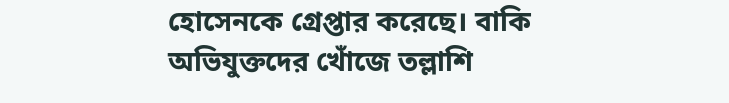হোসেনকে গ্রেপ্তার করেছে। বাকি অভিযুক্তদের খোঁজে তল্লাশি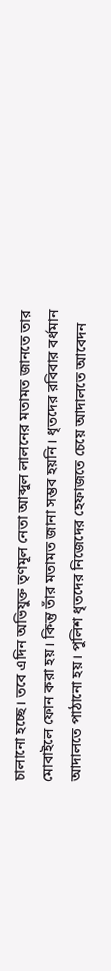চালানো হচ্ছে। তবে এদিন অভিযুক্ত তৃণমূল নেতা আব্দুল লালনের মতামত জানতে তার মোবাইলে ফোন করা হয়। কিন্তু তাঁর মতামত জানা সম্ভব হয়নি। ধৃতদের রবিবার বর্ধমান আদালতে পাঠানো হয়। পুলিশ ধৃতদের নিজেদের হেফাজতে চেয়ে আদালতে আবেদন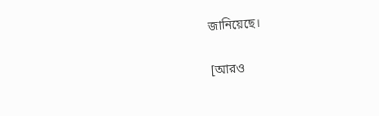জানিয়েছে।

[আরও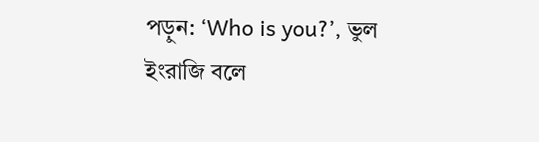পড়ুন: ‘Who is you?’, ভুল ইংরাজি বলে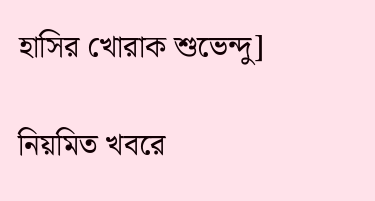হাসির খোরাক শুভেন্দু]

নিয়মিত খবরে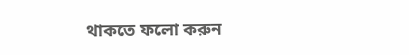থাকতে ফলো করুন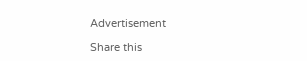Advertisement

Share this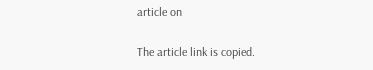article on

The article link is copied.